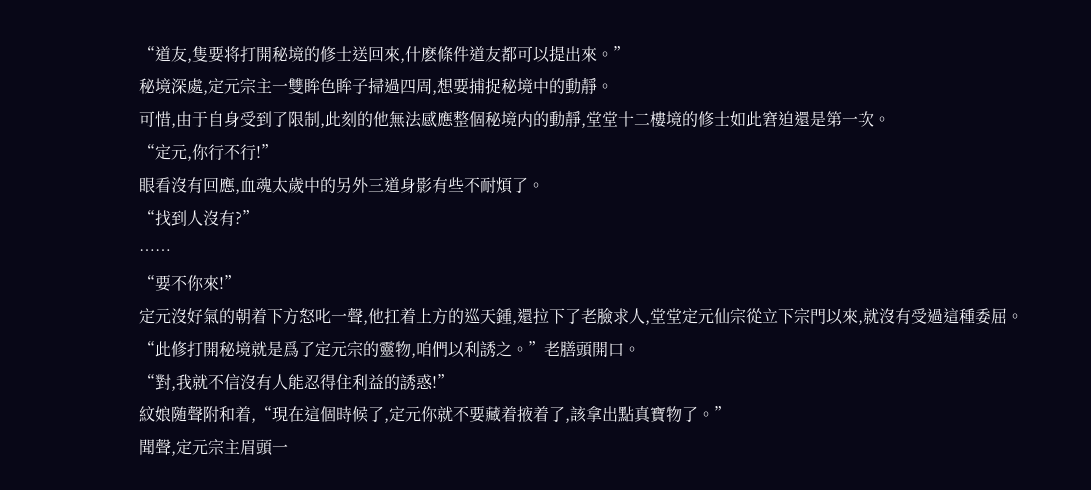“道友,隻要将打開秘境的修士送回來,什麽條件道友都可以提出來。”
秘境深處,定元宗主一雙眸色眸子掃過四周,想要捕捉秘境中的動靜。
可惜,由于自身受到了限制,此刻的他無法感應整個秘境内的動靜,堂堂十二樓境的修士如此窘迫還是第一次。
“定元,你行不行!”
眼看沒有回應,血魂太歲中的另外三道身影有些不耐煩了。
“找到人沒有?”
……
“要不你來!”
定元沒好氣的朝着下方怒叱一聲,他扛着上方的巡天鍾,還拉下了老臉求人,堂堂定元仙宗從立下宗門以來,就沒有受過這種委屈。
“此修打開秘境就是爲了定元宗的靈物,咱們以利誘之。”老膳頭開口。
“對,我就不信沒有人能忍得住利益的誘惑!”
紋娘随聲附和着,“現在這個時候了,定元你就不要藏着掖着了,該拿出點真寶物了。”
聞聲,定元宗主眉頭一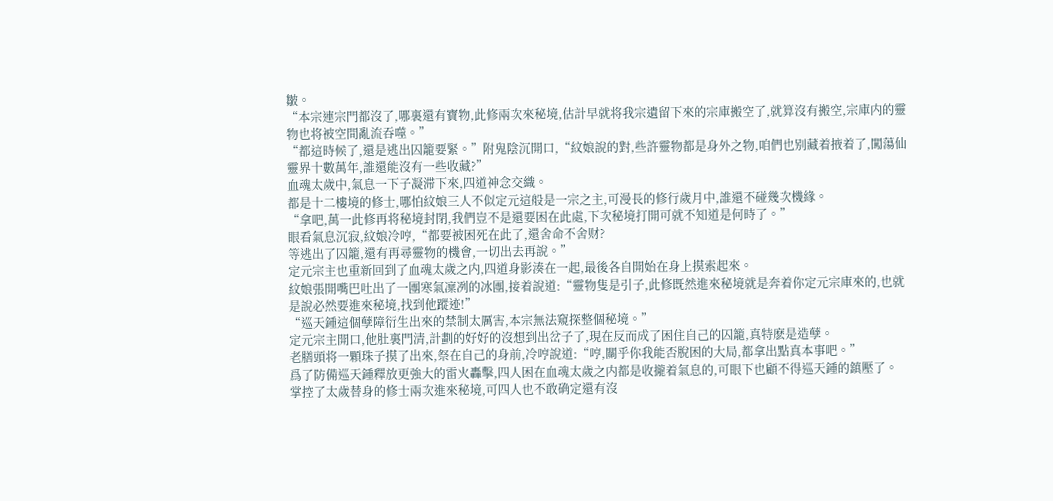皺。
“本宗連宗門都沒了,哪裏還有寶物,此修兩次來秘境,估計早就将我宗遺留下來的宗庫搬空了,就算沒有搬空,宗庫内的靈物也将被空間亂流吞噬。”
“都這時候了,還是逃出囚籠要緊。”附鬼陰沉開口,“紋娘說的對,些許靈物都是身外之物,咱們也别藏着掖着了,闖蕩仙靈界十數萬年,誰還能沒有一些收藏?”
血魂太歲中,氣息一下子凝滞下來,四道神念交織。
都是十二樓境的修士,哪怕紋娘三人不似定元這般是一宗之主,可漫長的修行歲月中,誰還不碰幾次機緣。
“拿吧,萬一此修再将秘境封閉,我們豈不是還要困在此處,下次秘境打開可就不知道是何時了。”
眼看氣息沉寂,紋娘冷哼,“都要被困死在此了,還舍命不舍财?
等逃出了囚籠,還有再尋靈物的機會,一切出去再說。”
定元宗主也重新回到了血魂太歲之内,四道身影湊在一起,最後各自開始在身上摸索起來。
紋娘張開嘴巴吐出了一團寒氣凜冽的冰團,接着說道:“靈物隻是引子,此修既然進來秘境就是奔着你定元宗庫來的,也就是說必然要進來秘境,找到他蹤迹!”
“巡天鍾這個孽障衍生出來的禁制太厲害,本宗無法窺探整個秘境。”
定元宗主開口,他肚裏門清,計劃的好好的沒想到出岔子了,現在反而成了困住自己的囚籠,真特麽是造孽。
老膳頭将一顆珠子摸了出來,祭在自己的身前,冷哼說道:“哼,關乎你我能否脫困的大局,都拿出點真本事吧。”
爲了防備巡天鍾釋放更強大的雷火轟擊,四人困在血魂太歲之内都是收攏着氣息的,可眼下也顧不得巡天鍾的鎮壓了。
掌控了太歲替身的修士兩次進來秘境,可四人也不敢确定還有沒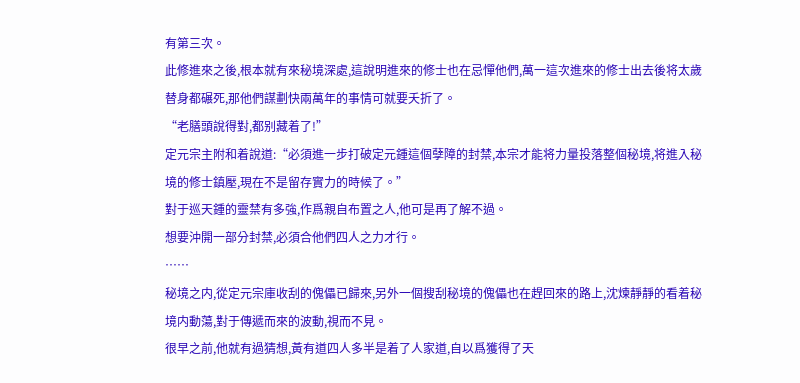有第三次。
此修進來之後,根本就有來秘境深處,這說明進來的修士也在忌憚他們,萬一這次進來的修士出去後将太歲替身都碾死,那他們謀劃快兩萬年的事情可就要夭折了。
“老膳頭說得對,都别藏着了!”
定元宗主附和着說道:“必須進一步打破定元鍾這個孽障的封禁,本宗才能将力量投落整個秘境,将進入秘境的修士鎮壓,現在不是留存實力的時候了。”
對于巡天鍾的靈禁有多強,作爲親自布置之人,他可是再了解不過。
想要沖開一部分封禁,必須合他們四人之力才行。
……
秘境之内,從定元宗庫收刮的傀儡已歸來,另外一個搜刮秘境的傀儡也在趕回來的路上,沈煉靜靜的看着秘境内動蕩,對于傳遞而來的波動,視而不見。
很早之前,他就有過猜想,黃有道四人多半是着了人家道,自以爲獲得了天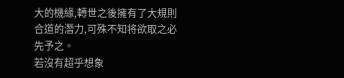大的機緣,轉世之後擁有了大規則合道的潛力,可殊不知将欲取之必先予之。
若沒有超乎想象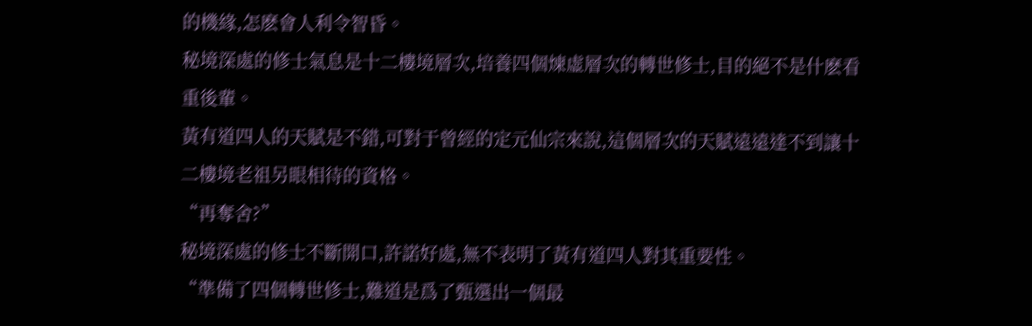的機緣,怎麽會人利令智昏。
秘境深處的修士氣息是十二樓境層次,培養四個煉虛層次的轉世修士,目的絕不是什麽看重後輩。
黃有道四人的天賦是不錯,可對于曾經的定元仙宗來說,這個層次的天賦遠遠達不到讓十二樓境老祖另眼相待的資格。
“再奪舍?”
秘境深處的修士不斷開口,許諾好處,無不表明了黃有道四人對其重要性。
“準備了四個轉世修士,難道是爲了甄選出一個最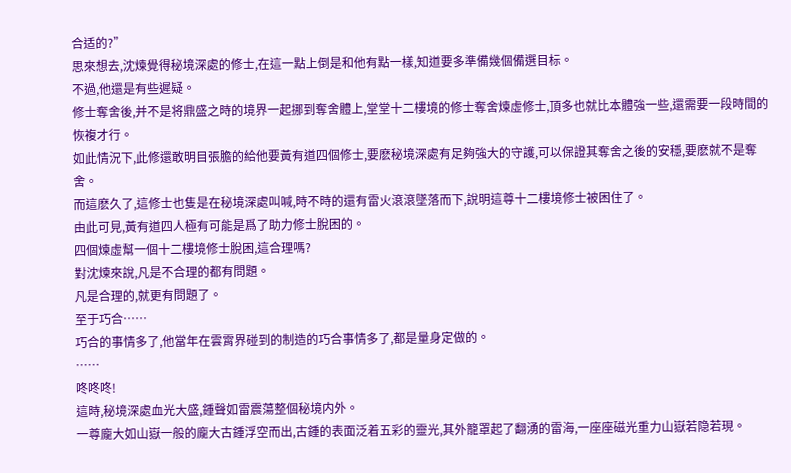合适的?”
思來想去,沈煉覺得秘境深處的修士,在這一點上倒是和他有點一樣,知道要多準備幾個備選目标。
不過,他還是有些遲疑。
修士奪舍後,并不是将鼎盛之時的境界一起挪到奪舍體上,堂堂十二樓境的修士奪舍煉虛修士,頂多也就比本體強一些,還需要一段時間的恢複才行。
如此情況下,此修還敢明目張膽的給他要黃有道四個修士,要麽秘境深處有足夠強大的守護,可以保證其奪舍之後的安穩,要麽就不是奪舍。
而這麽久了,這修士也隻是在秘境深處叫喊,時不時的還有雷火滾滾墜落而下,說明這尊十二樓境修士被困住了。
由此可見,黃有道四人極有可能是爲了助力修士脫困的。
四個煉虛幫一個十二樓境修士脫困,這合理嗎?
對沈煉來說,凡是不合理的都有問題。
凡是合理的,就更有問題了。
至于巧合……
巧合的事情多了,他當年在雲霄界碰到的制造的巧合事情多了,都是量身定做的。
……
咚咚咚!
這時,秘境深處血光大盛,鍾聲如雷震蕩整個秘境内外。
一尊龐大如山嶽一般的龐大古鍾浮空而出,古鍾的表面泛着五彩的靈光,其外籠罩起了翻湧的雷海,一座座磁光重力山嶽若隐若現。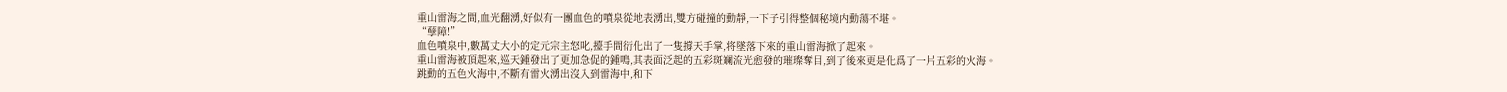重山雷海之間,血光翻湧,好似有一團血色的噴泉從地表湧出,雙方碰撞的動靜,一下子引得整個秘境内動蕩不堪。
“孽障!”
血色噴泉中,數萬丈大小的定元宗主怒叱,擡手間衍化出了一隻撐天手掌,将墜落下來的重山雷海掀了起來。
重山雷海被頂起來,巡天鍾發出了更加急促的鍾鳴,其表面泛起的五彩斑斓流光愈發的璀璨奪目,到了後來更是化爲了一片五彩的火海。
跳動的五色火海中,不斷有雷火湧出沒入到雷海中,和下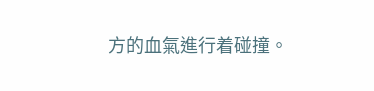方的血氣進行着碰撞。